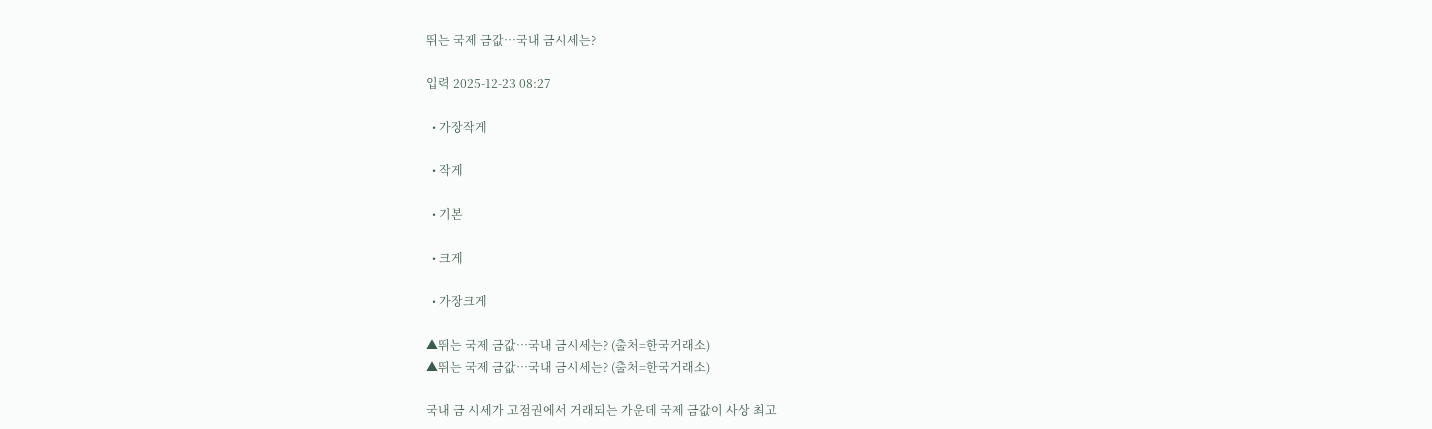뛰는 국제 금값…국내 금시세는?

입력 2025-12-23 08:27

  • 가장작게

  • 작게

  • 기본

  • 크게

  • 가장크게

▲뛰는 국제 금값…국내 금시세는? (출처=한국거래소)
▲뛰는 국제 금값…국내 금시세는? (출처=한국거래소)

국내 금 시세가 고점권에서 거래되는 가운데 국제 금값이 사상 최고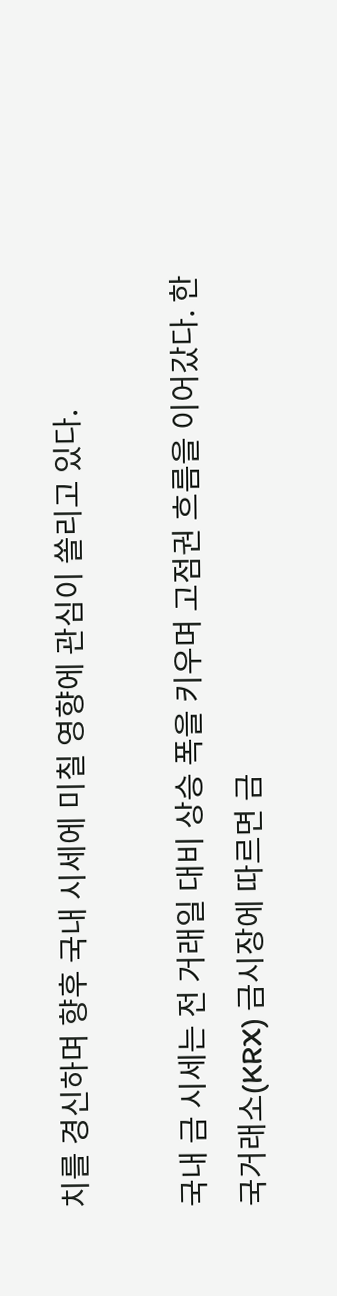치를 경신하며 향후 국내 시세에 미칠 영향에 관심이 쏠리고 있다.

국내 금 시세는 전 거래일 대비 상승 폭을 키우며 고점권 흐름을 이어갔다. 한국거래소(KRX) 금시장에 따르면 금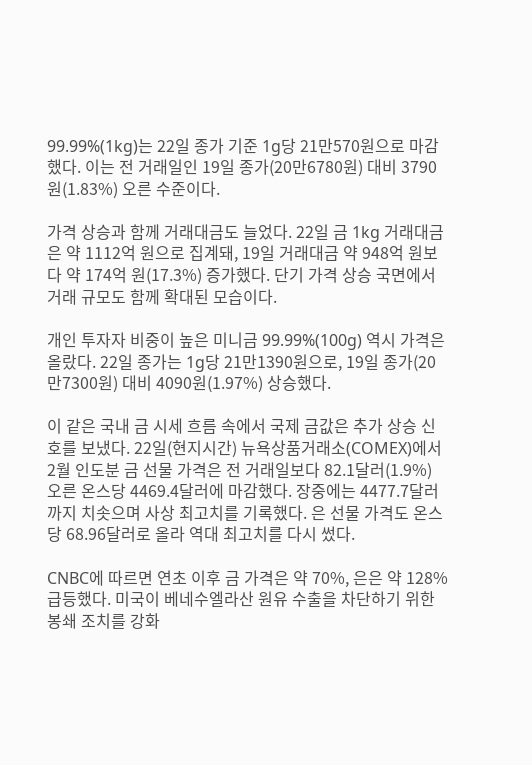99.99%(1kg)는 22일 종가 기준 1g당 21만570원으로 마감했다. 이는 전 거래일인 19일 종가(20만6780원) 대비 3790원(1.83%) 오른 수준이다.

가격 상승과 함께 거래대금도 늘었다. 22일 금 1kg 거래대금은 약 1112억 원으로 집계돼, 19일 거래대금 약 948억 원보다 약 174억 원(17.3%) 증가했다. 단기 가격 상승 국면에서 거래 규모도 함께 확대된 모습이다.

개인 투자자 비중이 높은 미니금 99.99%(100g) 역시 가격은 올랐다. 22일 종가는 1g당 21만1390원으로, 19일 종가(20만7300원) 대비 4090원(1.97%) 상승했다.

이 같은 국내 금 시세 흐름 속에서 국제 금값은 추가 상승 신호를 보냈다. 22일(현지시간) 뉴욕상품거래소(COMEX)에서 2월 인도분 금 선물 가격은 전 거래일보다 82.1달러(1.9%) 오른 온스당 4469.4달러에 마감했다. 장중에는 4477.7달러까지 치솟으며 사상 최고치를 기록했다. 은 선물 가격도 온스당 68.96달러로 올라 역대 최고치를 다시 썼다.

CNBC에 따르면 연초 이후 금 가격은 약 70%, 은은 약 128% 급등했다. 미국이 베네수엘라산 원유 수출을 차단하기 위한 봉쇄 조치를 강화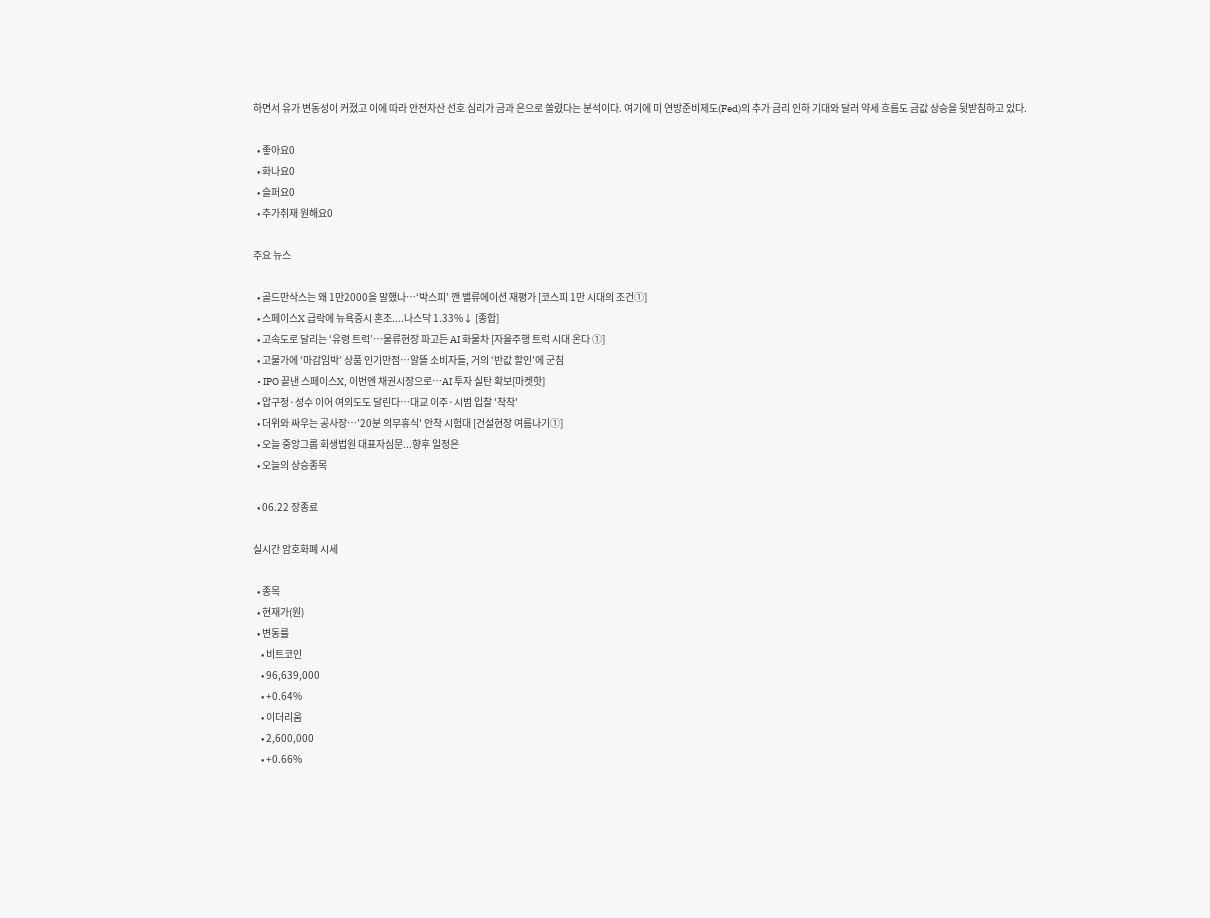하면서 유가 변동성이 커졌고 이에 따라 안전자산 선호 심리가 금과 은으로 쏠렸다는 분석이다. 여기에 미 연방준비제도(Fed)의 추가 금리 인하 기대와 달러 약세 흐름도 금값 상승을 뒷받침하고 있다.

  • 좋아요0
  • 화나요0
  • 슬퍼요0
  • 추가취재 원해요0

주요 뉴스

  • 골드만삭스는 왜 1만2000을 말했나…‘박스피’ 깬 밸류에이션 재평가 [코스피 1만 시대의 조건①]
  • 스페이스X 급락에 뉴욕증시 혼조....나스닥 1.33%↓ [종합]
  • 고속도로 달리는 ‘유령 트럭’…물류현장 파고든 AI 화물차 [자율주행 트럭 시대 온다 ①]
  • 고물가에 ‘마감임박’ 상품 인기만점…알뜰 소비자들, 거의 ‘반값 할인’에 군침
  • IPO 끝낸 스페이스X, 이번엔 채권시장으로…AI 투자 실탄 확보[마켓핫]
  • 압구정·성수 이어 여의도도 달린다…대교 이주·시범 입찰 '착착'
  • 더위와 싸우는 공사장…'20분 의무휴식' 안착 시험대 [건설현장 여름나기①]
  • 오늘 중앙그룹 회생법원 대표자심문...향후 일정은
  • 오늘의 상승종목

  • 06.22 장종료

실시간 암호화폐 시세

  • 종목
  • 현재가(원)
  • 변동률
    • 비트코인
    • 96,639,000
    • +0.64%
    • 이더리움
    • 2,600,000
    • +0.66%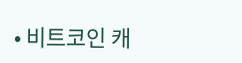• 비트코인 캐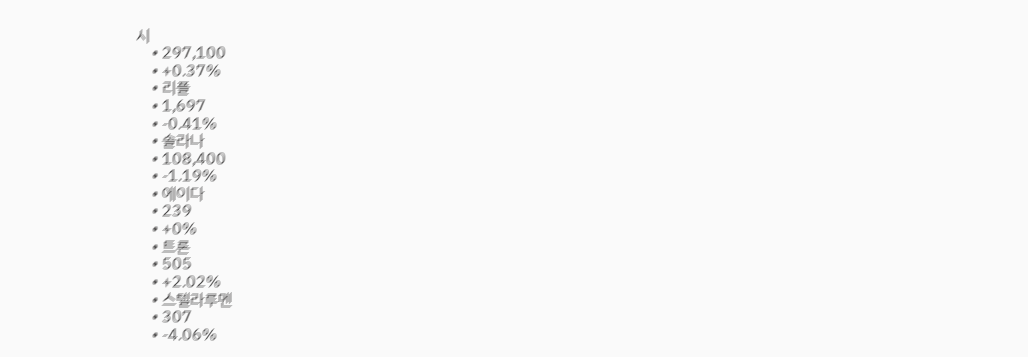시
    • 297,100
    • +0.37%
    • 리플
    • 1,697
    • -0.41%
    • 솔라나
    • 108,400
    • -1.19%
    • 에이다
    • 239
    • +0%
    • 트론
    • 505
    • +2.02%
    • 스텔라루멘
    • 307
    • -4.06%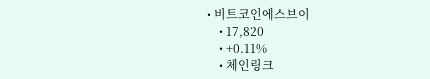• 비트코인에스브이
    • 17,820
    • +0.11%
    • 체인링크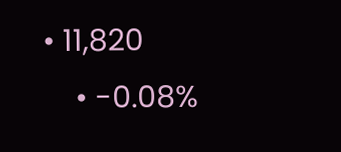• 11,820
    • -0.08%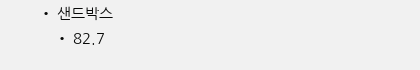• 샌드박스
    • 82.7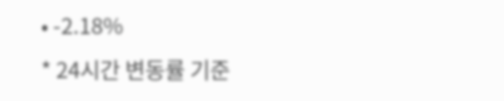• -2.18%
* 24시간 변동률 기준